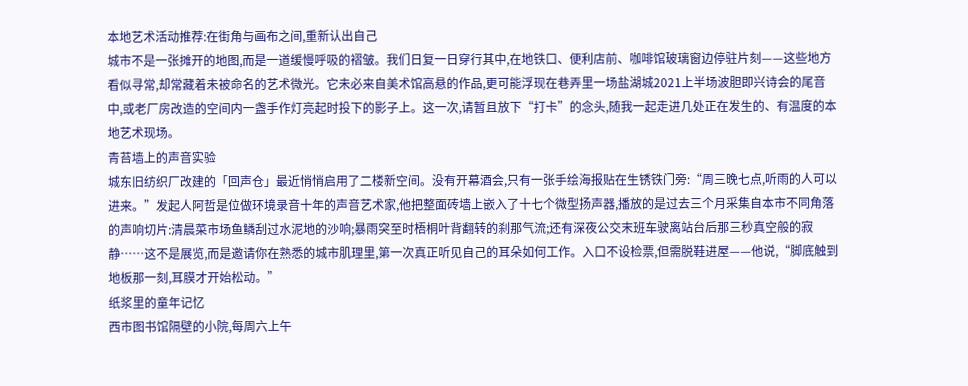本地艺术活动推荐:在街角与画布之间,重新认出自己
城市不是一张摊开的地图,而是一道缓慢呼吸的褶皱。我们日复一日穿行其中,在地铁口、便利店前、咖啡馆玻璃窗边停驻片刻——这些地方看似寻常,却常藏着未被命名的艺术微光。它未必来自美术馆高悬的作品,更可能浮现在巷弄里一场盐湖城2021上半场波胆即兴诗会的尾音中,或老厂房改造的空间内一盏手作灯亮起时投下的影子上。这一次,请暂且放下“打卡”的念头,随我一起走进几处正在发生的、有温度的本地艺术现场。
青苔墙上的声音实验
城东旧纺织厂改建的「回声仓」最近悄悄启用了二楼新空间。没有开幕酒会,只有一张手绘海报贴在生锈铁门旁:“周三晚七点,听雨的人可以进来。”发起人阿哲是位做环境录音十年的声音艺术家,他把整面砖墙上嵌入了十七个微型扬声器,播放的是过去三个月采集自本市不同角落的声响切片:清晨菜市场鱼鳞刮过水泥地的沙响;暴雨突至时梧桐叶背翻转的刹那气流;还有深夜公交末班车驶离站台后那三秒真空般的寂静……这不是展览,而是邀请你在熟悉的城市肌理里,第一次真正听见自己的耳朵如何工作。入口不设检票,但需脱鞋进屋——他说,“脚底触到地板那一刻,耳膜才开始松动。”
纸浆里的童年记忆
西市图书馆隔壁的小院,每周六上午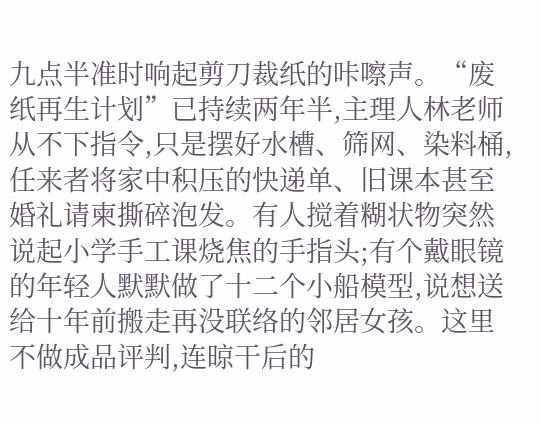九点半准时响起剪刀裁纸的咔嚓声。“废纸再生计划”已持续两年半,主理人林老师从不下指令,只是摆好水槽、筛网、染料桶,任来者将家中积压的快递单、旧课本甚至婚礼请柬撕碎泡发。有人搅着糊状物突然说起小学手工课烧焦的手指头;有个戴眼镜的年轻人默默做了十二个小船模型,说想送给十年前搬走再没联络的邻居女孩。这里不做成品评判,连晾干后的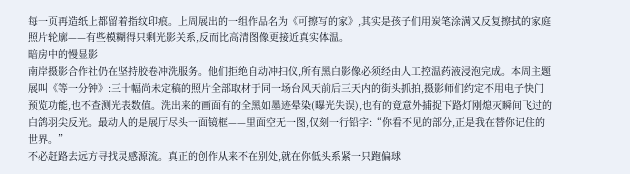每一页再造纸上都留着指纹印痕。上周展出的一组作品名为《可擦写的家》,其实是孩子们用炭笔涂满又反复擦拭的家庭照片轮廓——有些模糊得只剩光影关系,反而比高清图像更接近真实体温。
暗房中的慢显影
南岸摄影合作社仍在坚持胶卷冲洗服务。他们拒绝自动冲扫仪,所有黑白影像必须经由人工控温药液浸泡完成。本周主题展叫《等一分钟》:三十幅尚未定稿的照片全部取材于同一场台风天前后三天内的街头抓拍,摄影师们约定不用电子快门预览功能,也不查测光表数值。洗出来的画面有的全黑如墨迹晕染(曝光失误),也有的竟意外捕捉下路灯刚熄灭瞬间飞过的白鸽羽尖反光。最动人的是展厅尽头一面镜框——里面空无一图,仅刻一行铅字:“你看不见的部分,正是我在替你记住的世界。”
不必赶路去远方寻找灵感源流。真正的创作从来不在别处,就在你低头系紧一只跑偏球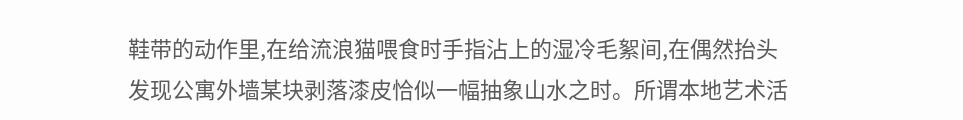鞋带的动作里,在给流浪猫喂食时手指沾上的湿冷毛絮间,在偶然抬头发现公寓外墙某块剥落漆皮恰似一幅抽象山水之时。所谓本地艺术活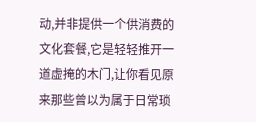动,并非提供一个供消费的文化套餐,它是轻轻推开一道虚掩的木门,让你看见原来那些曾以为属于日常琐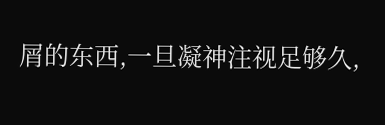屑的东西,一旦凝神注视足够久,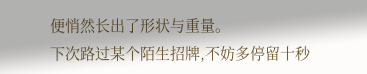便悄然长出了形状与重量。
下次路过某个陌生招牌,不妨多停留十秒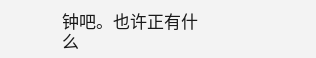钟吧。也许正有什么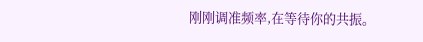刚刚调准频率,在等待你的共振。